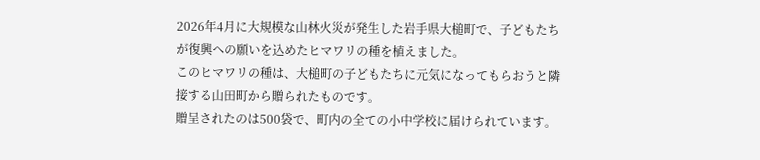2026年4月に大規模な山林火災が発生した岩手県大槌町で、子どもたちが復興への願いを込めたヒマワリの種を植えました。
このヒマワリの種は、大槌町の子どもたちに元気になってもらおうと隣接する山田町から贈られたものです。
贈呈されたのは500袋で、町内の全ての小中学校に届けられています。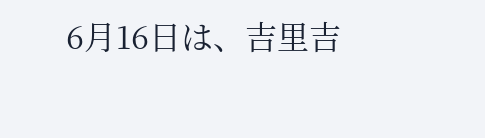6月16日は、吉里吉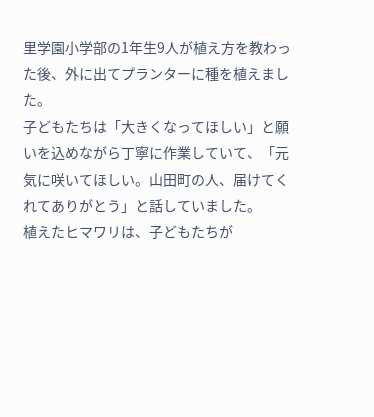里学園小学部の1年生9人が植え方を教わった後、外に出てプランターに種を植えました。
子どもたちは「大きくなってほしい」と願いを込めながら丁寧に作業していて、「元気に咲いてほしい。山田町の人、届けてくれてありがとう」と話していました。
植えたヒマワリは、子どもたちが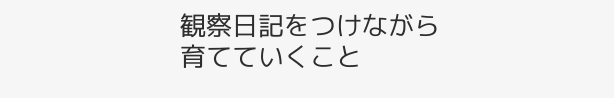観察日記をつけながら育てていくこと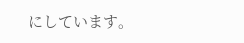にしています。